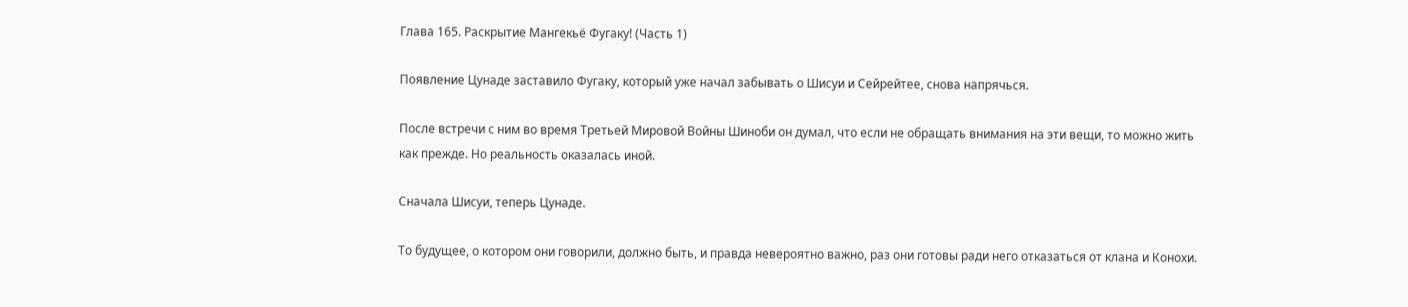Глава 165. Раскрытие Мангекьё Фугаку! (Часть 1)

Появление Цунаде заставило Фугаку, который уже начал забывать о Шисуи и Сейрейтее, снова напрячься.

После встречи с ним во время Третьей Мировой Войны Шиноби он думал, что если не обращать внимания на эти вещи, то можно жить как прежде. Но реальность оказалась иной.

Сначала Шисуи, теперь Цунаде.

То будущее, о котором они говорили, должно быть, и правда невероятно важно, раз они готовы ради него отказаться от клана и Конохи.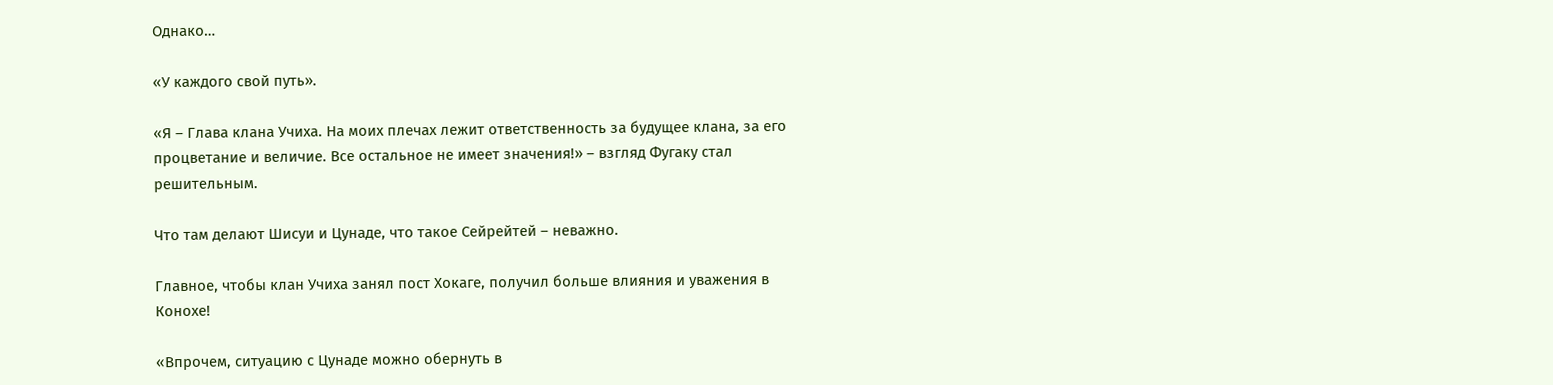Однако…

«У каждого свой путь».

«Я – Глава клана Учиха. На моих плечах лежит ответственность за будущее клана, за его процветание и величие. Все остальное не имеет значения!» – взгляд Фугаку стал решительным.

Что там делают Шисуи и Цунаде, что такое Сейрейтей – неважно.

Главное, чтобы клан Учиха занял пост Хокаге, получил больше влияния и уважения в Конохе!

«Впрочем, ситуацию с Цунаде можно обернуть в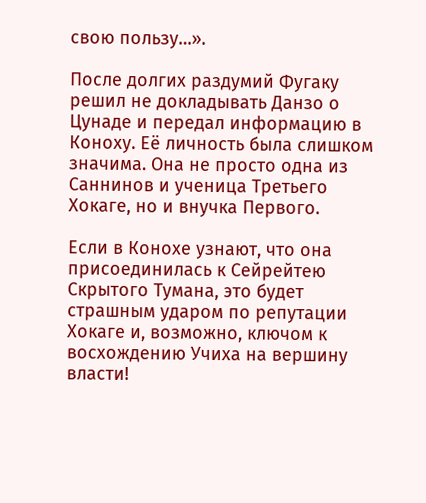свою пользу…».

После долгих раздумий Фугаку решил не докладывать Данзо о Цунаде и передал информацию в Коноху. Её личность была слишком значима. Она не просто одна из Саннинов и ученица Третьего Хокаге, но и внучка Первого.

Если в Конохе узнают, что она присоединилась к Сейрейтею Скрытого Тумана, это будет страшным ударом по репутации Хокаге и, возможно, ключом к восхождению Учиха на вершину власти!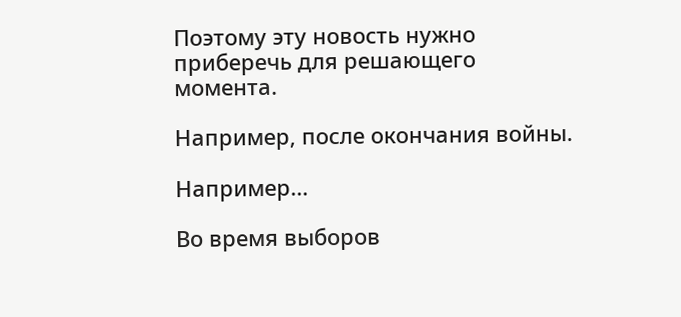Поэтому эту новость нужно приберечь для решающего момента.

Например, после окончания войны.

Например…

Во время выборов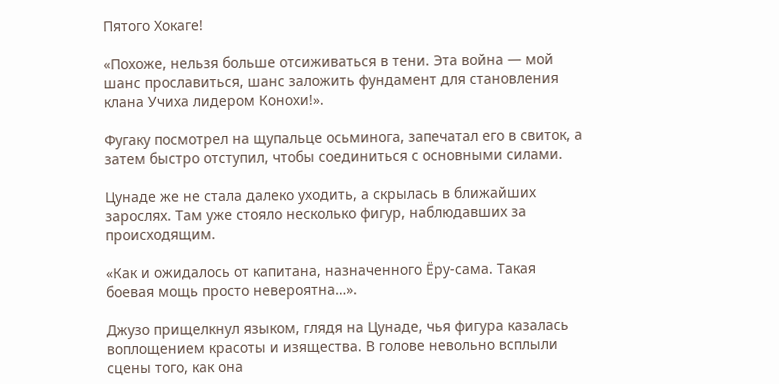Пятого Хокаге!

«Похоже, нельзя больше отсиживаться в тени. Эта война — мой шанс прославиться, шанс заложить фундамент для становления клана Учиха лидером Конохи!».

Фугаку посмотрел на щупальце осьминога, запечатал его в свиток, а затем быстро отступил, чтобы соединиться с основными силами.

Цунаде же не стала далеко уходить, а скрылась в ближайших зарослях. Там уже стояло несколько фигур, наблюдавших за происходящим.

«Как и ожидалось от капитана, назначенного Ёру-сама. Такая боевая мощь просто невероятна…».

Джузо прищелкнул языком, глядя на Цунаде, чья фигура казалась воплощением красоты и изящества. В голове невольно всплыли сцены того, как она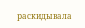раскидывала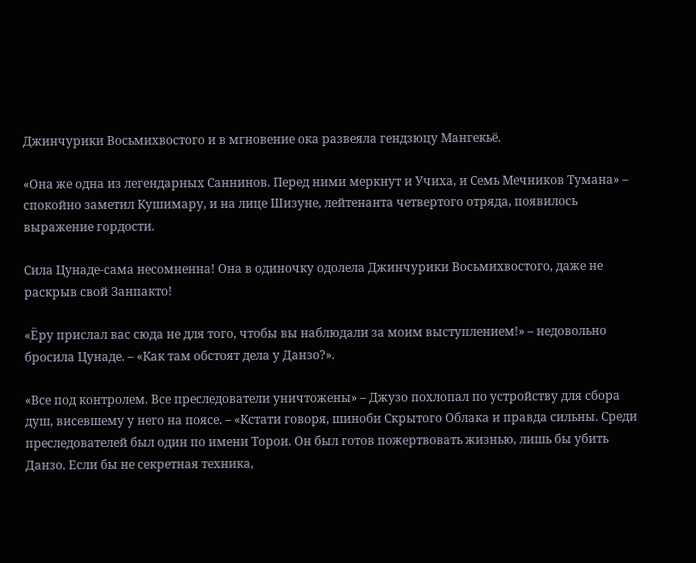Джинчурики Восьмихвостого и в мгновение ока развеяла гендзюцу Мангекьё.

«Она же одна из легендарных Саннинов. Перед ними меркнут и Учиха, и Семь Мечников Тумана» – спокойно заметил Кушимару, и на лице Шизуне, лейтенанта четвертого отряда, появилось выражение гордости.

Сила Цунаде-сама несомненна! Она в одиночку одолела Джинчурики Восьмихвостого, даже не раскрыв свой Занпакто!

«Ёру прислал вас сюда не для того, чтобы вы наблюдали за моим выступлением!» – недовольно бросила Цунаде. – «Как там обстоят дела у Данзо?».

«Все под контролем. Все преследователи уничтожены» – Джузо похлопал по устройству для сбора душ, висевшему у него на поясе. – «Кстати говоря, шиноби Скрытого Облака и правда сильны. Среди преследователей был один по имени Торои. Он был готов пожертвовать жизнью, лишь бы убить Данзо. Если бы не секретная техника,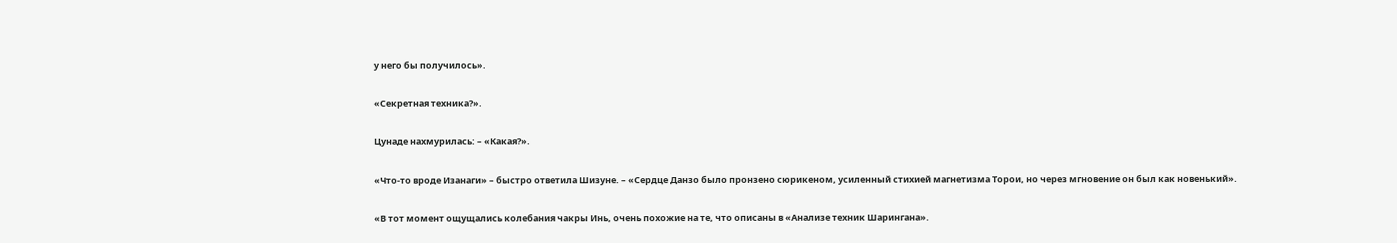у него бы получилось».

«Секретная техника?».

Цунаде нахмурилась: – «Какая?».

«Что-то вроде Изанаги» – быстро ответила Шизуне. – «Сердце Данзо было пронзено сюрикеном, усиленный стихией магнетизма Торои, но через мгновение он был как новенький».

«В тот момент ощущались колебания чакры Инь, очень похожие на те, что описаны в «Анализе техник Шарингана».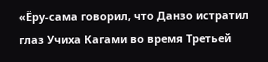«Ёру-сама говорил, что Данзо истратил глаз Учиха Кагами во время Третьей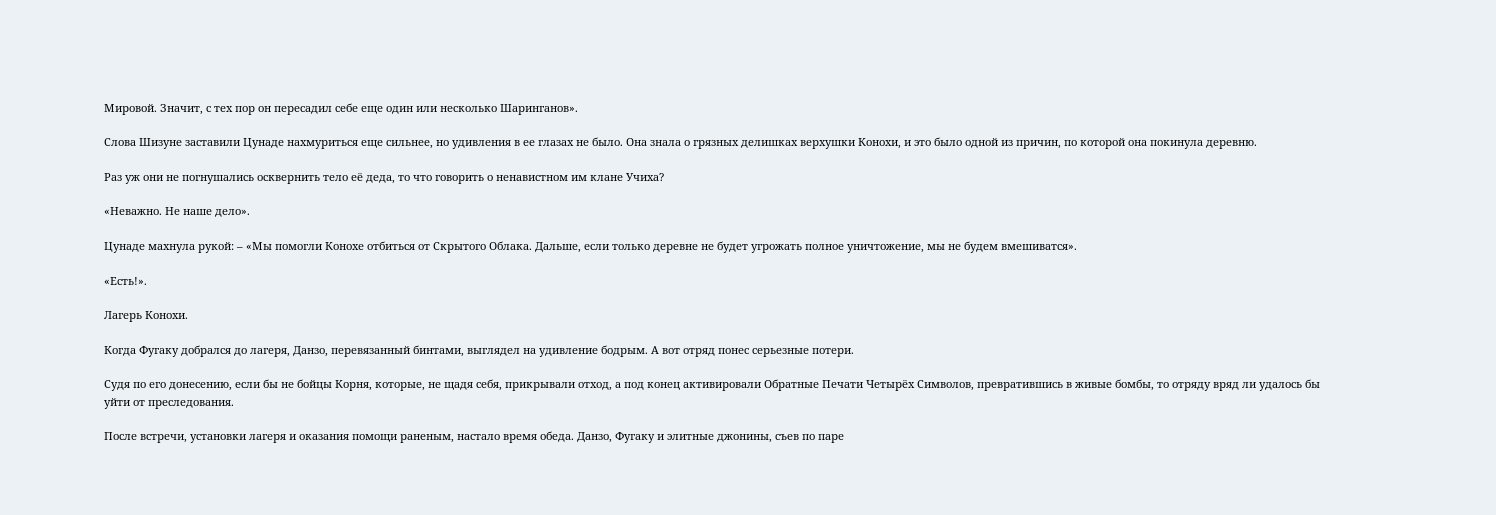Мировой. Значит, с тех пор он пересадил себе еще один или несколько Шаринганов».

Слова Шизуне заставили Цунаде нахмуриться еще сильнее, но удивления в ее глазах не было. Она знала о грязных делишках верхушки Конохи, и это было одной из причин, по которой она покинула деревню.

Раз уж они не погнушались осквернить тело её деда, то что говорить о ненавистном им клане Учиха?

«Неважно. Не наше дело».

Цунаде махнула рукой: – «Мы помогли Конохе отбиться от Скрытого Облака. Дальше, если только деревне не будет угрожать полное уничтожение, мы не будем вмешиватся».

«Есть!».

Лагерь Конохи.

Когда Фугаку добрался до лагеря, Данзо, перевязанный бинтами, выглядел на удивление бодрым. А вот отряд понес серьезные потери.

Судя по его донесению, если бы не бойцы Корня, которые, не щадя себя, прикрывали отход, а под конец активировали Обратные Печати Четырёх Символов, превратившись в живые бомбы, то отряду вряд ли удалось бы уйти от преследования.

После встречи, установки лагеря и оказания помощи раненым, настало время обеда. Данзо, Фугаку и элитные джонины, съев по паре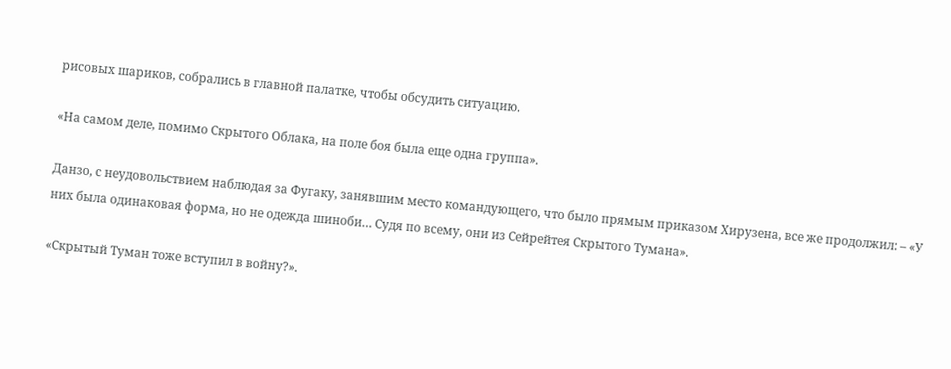рисовых шариков, собрались в главной палатке, чтобы обсудить ситуацию.

«На самом деле, помимо Скрытого Облака, на поле боя была еще одна группа».

Данзо, с неудовольствием наблюдая за Фугаку, занявшим место командующего, что было прямым приказом Хирузена, все же продолжил: – «У них была одинаковая форма, но не одежда шиноби… Судя по всему, они из Сейрейтея Скрытого Тумана».

«Скрытый Туман тоже вступил в войну?».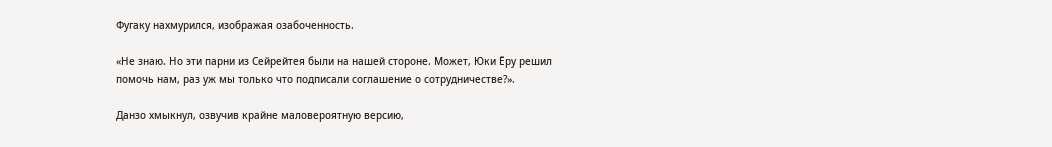Фугаку нахмурился, изображая озабоченность.

«Не знаю. Но эти парни из Сейрейтея были на нашей стороне. Может, Юки Ёру решил помочь нам, раз уж мы только что подписали соглашение о сотрудничестве?».

Данзо хмыкнул, озвучив крайне маловероятную версию,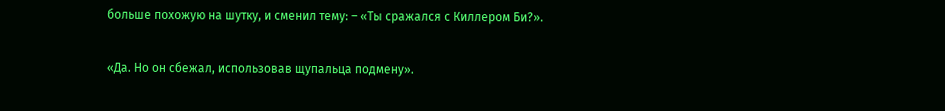больше похожую на шутку, и сменил тему: – «Ты сражался с Киллером Би?».

«Да. Но он сбежал, использовав щупальца подмену».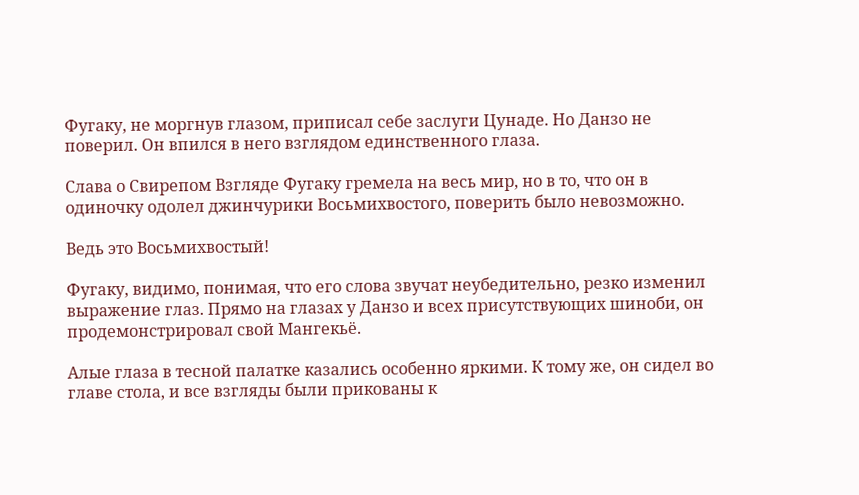Фугаку, не моргнув глазом, приписал себе заслуги Цунаде. Но Данзо не поверил. Он впился в него взглядом единственного глаза.

Слава о Свирепом Взгляде Фугаку гремела на весь мир, но в то, что он в одиночку одолел джинчурики Восьмихвостого, поверить было невозможно.

Ведь это Восьмихвостый!

Фугаку, видимо, понимая, что его слова звучат неубедительно, резко изменил выражение глаз. Прямо на глазах у Данзо и всех присутствующих шиноби, он продемонстрировал свой Мангекьё.

Алые глаза в тесной палатке казались особенно яркими. К тому же, он сидел во главе стола, и все взгляды были прикованы к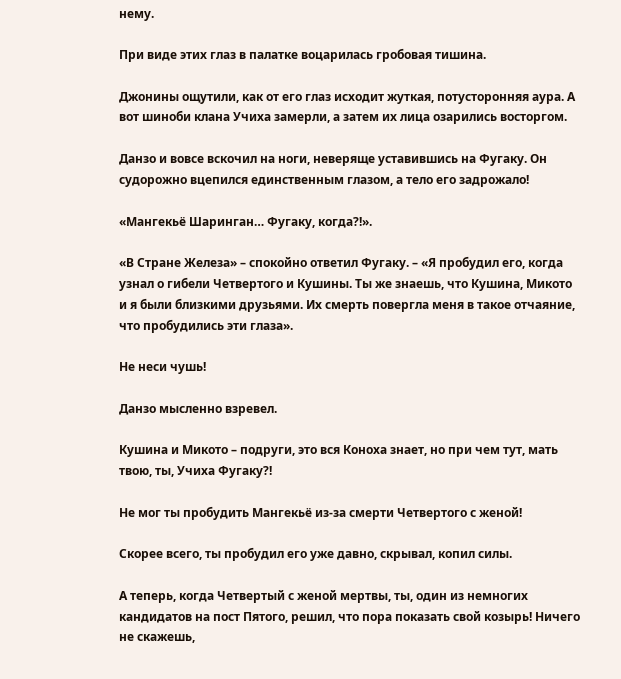нему.

При виде этих глаз в палатке воцарилась гробовая тишина.

Джонины ощутили, как от его глаз исходит жуткая, потусторонняя аура. А вот шиноби клана Учиха замерли, а затем их лица озарились восторгом.

Данзо и вовсе вскочил на ноги, неверяще уставившись на Фугаку. Он судорожно вцепился единственным глазом, а тело его задрожало!

«Мангекьё Шаринган… Фугаку, когда?!».

«В Стране Железа» – спокойно ответил Фугаку. – «Я пробудил его, когда узнал о гибели Четвертого и Кушины. Ты же знаешь, что Кушина, Микото и я были близкими друзьями. Их смерть повергла меня в такое отчаяние, что пробудились эти глаза».

Не неси чушь!

Данзо мысленно взревел.

Кушина и Микото – подруги, это вся Коноха знает, но при чем тут, мать твою, ты, Учиха Фугаку?!

Не мог ты пробудить Мангекьё из-за смерти Четвертого с женой!

Скорее всего, ты пробудил его уже давно, скрывал, копил силы.

А теперь, когда Четвертый с женой мертвы, ты, один из немногих кандидатов на пост Пятого, решил, что пора показать свой козырь! Ничего не скажешь,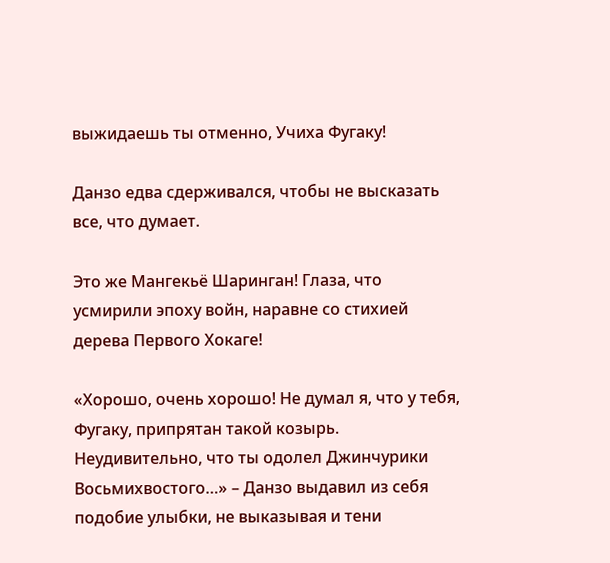выжидаешь ты отменно, Учиха Фугаку!

Данзо едва сдерживался, чтобы не высказать все, что думает.

Это же Мангекьё Шаринган! Глаза, что усмирили эпоху войн, наравне со стихией дерева Первого Хокаге!

«Хорошо, очень хорошо! Не думал я, что у тебя, Фугаку, припрятан такой козырь. Неудивительно, что ты одолел Джинчурики Восьмихвостого…» – Данзо выдавил из себя подобие улыбки, не выказывая и тени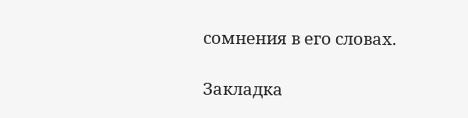сомнения в его словах.

Закладка